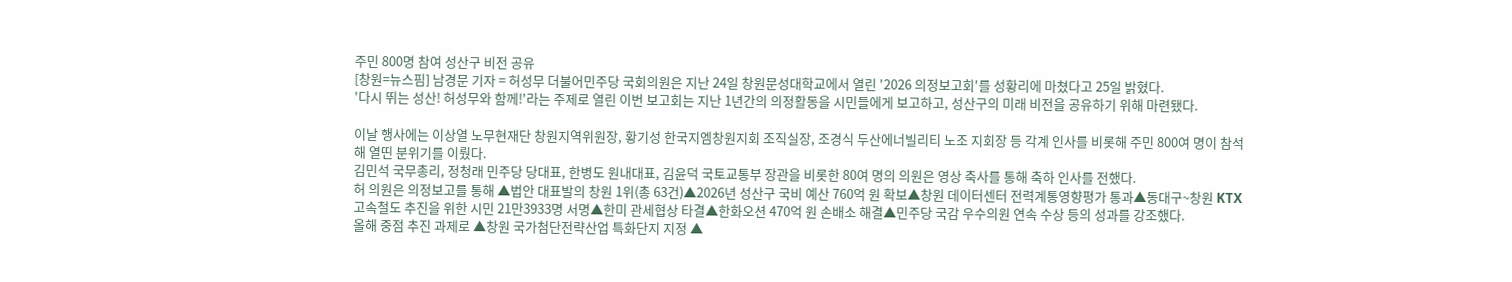주민 800명 참여 성산구 비전 공유
[창원=뉴스핌] 남경문 기자 = 허성무 더불어민주당 국회의원은 지난 24일 창원문성대학교에서 열린 '2026 의정보고회'를 성황리에 마쳤다고 25일 밝혔다.
'다시 뛰는 성산! 허성무와 함께!'라는 주제로 열린 이번 보고회는 지난 1년간의 의정활동을 시민들에게 보고하고, 성산구의 미래 비전을 공유하기 위해 마련됐다.

이날 행사에는 이상열 노무현재단 창원지역위원장, 황기성 한국지엠창원지회 조직실장, 조경식 두산에너빌리티 노조 지회장 등 각계 인사를 비롯해 주민 800여 명이 참석해 열띤 분위기를 이뤘다.
김민석 국무총리, 정청래 민주당 당대표, 한병도 원내대표, 김윤덕 국토교통부 장관을 비롯한 80여 명의 의원은 영상 축사를 통해 축하 인사를 전했다.
허 의원은 의정보고를 통해 ▲법안 대표발의 창원 1위(총 63건)▲2026년 성산구 국비 예산 760억 원 확보▲창원 데이터센터 전력계통영향평가 통과▲동대구~창원 KTX 고속철도 추진을 위한 시민 21만3933명 서명▲한미 관세협상 타결▲한화오션 470억 원 손배소 해결▲민주당 국감 우수의원 연속 수상 등의 성과를 강조했다.
올해 중점 추진 과제로 ▲창원 국가첨단전략산업 특화단지 지정 ▲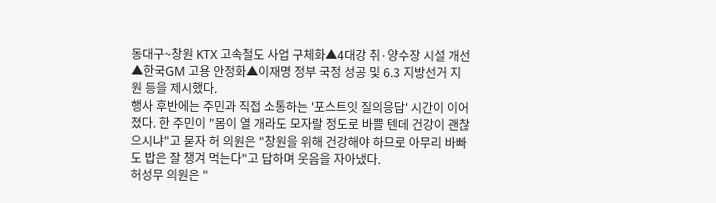동대구~창원 KTX 고속철도 사업 구체화▲4대강 취·양수장 시설 개선▲한국GM 고용 안정화▲이재명 정부 국정 성공 및 6.3 지방선거 지원 등을 제시했다.
행사 후반에는 주민과 직접 소통하는 '포스트잇 질의응답' 시간이 이어졌다. 한 주민이 "몸이 열 개라도 모자랄 정도로 바쁠 텐데 건강이 괜찮으시냐"고 묻자 허 의원은 "창원을 위해 건강해야 하므로 아무리 바빠도 밥은 잘 챙겨 먹는다"고 답하며 웃음을 자아냈다.
허성무 의원은 "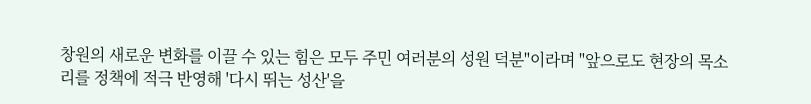창원의 새로운 변화를 이끌 수 있는 힘은 모두 주민 여러분의 성원 덕분"이라며 "앞으로도 현장의 목소리를 정책에 적극 반영해 '다시 뛰는 성산'을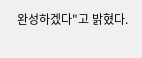완성하겠다"고 밝혔다.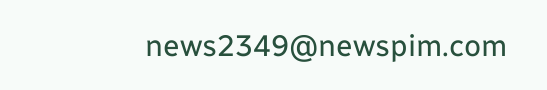news2349@newspim.com